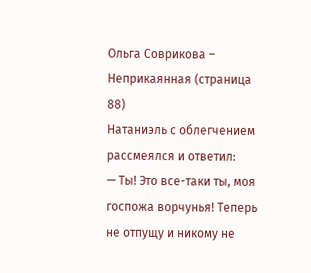Ольга Соврикова – Неприкаянная (страница 88)
Натаниэль с облегчением рассмеялся и ответил:
— Ты! Это все-таки ты, моя госпожа ворчунья! Теперь не отпущу и никому не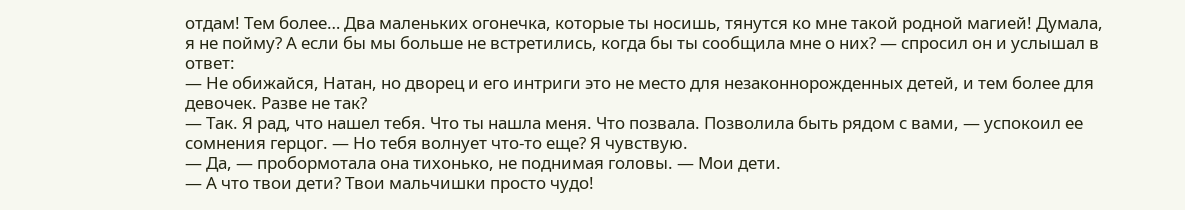отдам! Тем более… Два маленьких огонечка, которые ты носишь, тянутся ко мне такой родной магией! Думала, я не пойму? А если бы мы больше не встретились, когда бы ты сообщила мне о них? — спросил он и услышал в ответ:
— Не обижайся, Натан, но дворец и его интриги это не место для незаконнорожденных детей, и тем более для девочек. Разве не так?
— Так. Я рад, что нашел тебя. Что ты нашла меня. Что позвала. Позволила быть рядом с вами, — успокоил ее сомнения герцог. — Но тебя волнует что-то еще? Я чувствую.
— Да, — пробормотала она тихонько, не поднимая головы. — Мои дети.
— А что твои дети? Твои мальчишки просто чудо!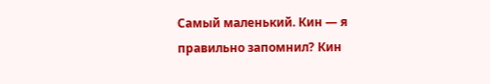Самый маленький. Кин — я правильно запомнил? Кин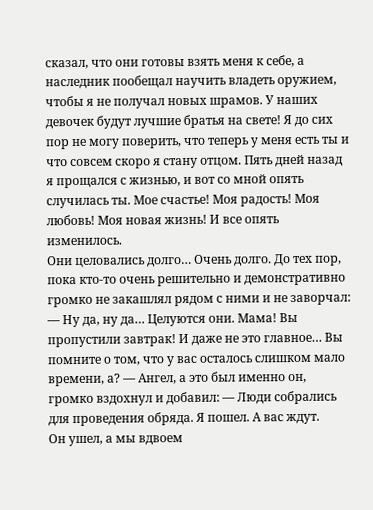сказал, что они готовы взять меня к себе, а наследник пообещал научить владеть оружием, чтобы я не получал новых шрамов. У наших девочек будут лучшие братья на свете! Я до сих пор не могу поверить, что теперь у меня есть ты и что совсем скоро я стану отцом. Пять дней назад я прощался с жизнью, и вот со мной опять случилась ты. Мое счастье! Моя радость! Моя любовь! Моя новая жизнь! И все опять изменилось.
Они целовались долго… Очень долго. До тех пор, пока кто-то очень решительно и демонстративно громко не закашлял рядом с ними и не заворчал:
— Ну да, ну да… Целуются они. Мама! Вы пропустили завтрак! И даже не это главное… Вы помните о том, что у вас осталось слишком мало времени, а? — Ангел, а это был именно он, громко вздохнул и добавил: — Люди собрались для проведения обряда. Я пошел. А вас ждут.
Он ушел, а мы вдвоем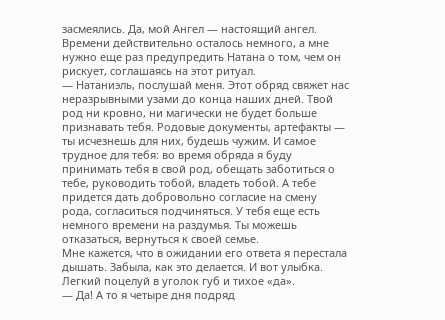засмеялись. Да, мой Ангел — настоящий ангел. Времени действительно осталось немного, а мне нужно еще раз предупредить Натана о том, чем он рискует, соглашаясь на этот ритуал.
— Натаниэль, послушай меня. Этот обряд свяжет нас неразрывными узами до конца наших дней. Твой род ни кровно, ни магически не будет больше признавать тебя. Родовые документы, артефакты — ты исчезнешь для них, будешь чужим. И самое трудное для тебя: во время обряда я буду принимать тебя в свой род, обещать заботиться о тебе, руководить тобой, владеть тобой. А тебе придется дать добровольно согласие на смену рода, согласиться подчиняться. У тебя еще есть немного времени на раздумья. Ты можешь отказаться, вернуться к своей семье.
Мне кажется, что в ожидании его ответа я перестала дышать. Забыла, как это делается. И вот улыбка. Легкий поцелуй в уголок губ и тихое «да».
— Да! А то я четыре дня подряд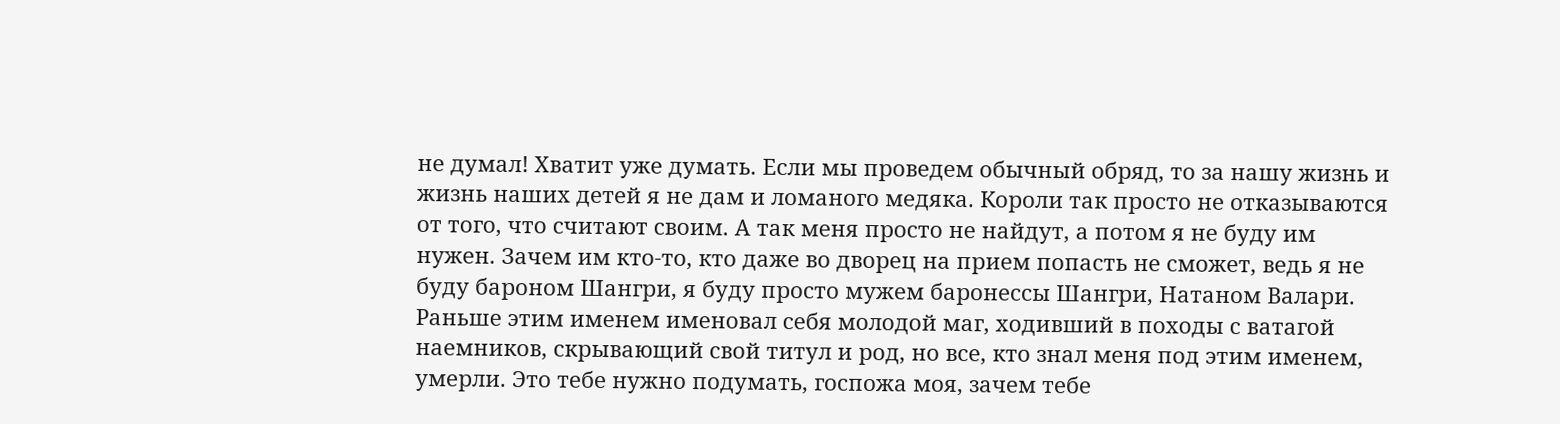не думал! Хватит уже думать. Если мы проведем обычный обряд, то за нашу жизнь и жизнь наших детей я не дам и ломаного медяка. Короли так просто не отказываются от того, что считают своим. А так меня просто не найдут, а потом я не буду им нужен. Зачем им кто-то, кто даже во дворец на прием попасть не сможет, ведь я не буду бароном Шангри, я буду просто мужем баронессы Шангри, Натаном Валари. Раньше этим именем именовал себя молодой маг, ходивший в походы с ватагой наемников, скрывающий свой титул и род, но все, кто знал меня под этим именем, умерли. Это тебе нужно подумать, госпожа моя, зачем тебе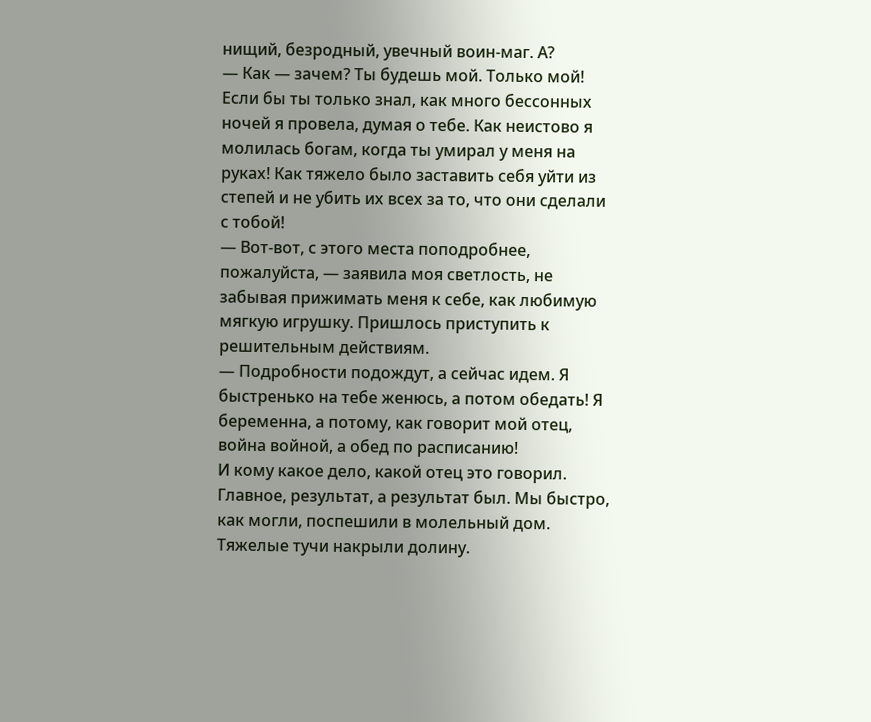нищий, безродный, увечный воин-маг. А?
— Как — зачем? Ты будешь мой. Только мой! Если бы ты только знал, как много бессонных ночей я провела, думая о тебе. Как неистово я молилась богам, когда ты умирал у меня на руках! Как тяжело было заставить себя уйти из степей и не убить их всех за то, что они сделали с тобой!
— Вот-вот, с этого места поподробнее, пожалуйста, — заявила моя светлость, не забывая прижимать меня к себе, как любимую мягкую игрушку. Пришлось приступить к решительным действиям.
— Подробности подождут, а сейчас идем. Я быстренько на тебе женюсь, а потом обедать! Я беременна, а потому, как говорит мой отец, война войной, а обед по расписанию!
И кому какое дело, какой отец это говорил. Главное, результат, а результат был. Мы быстро, как могли, поспешили в молельный дом.
Тяжелые тучи накрыли долину.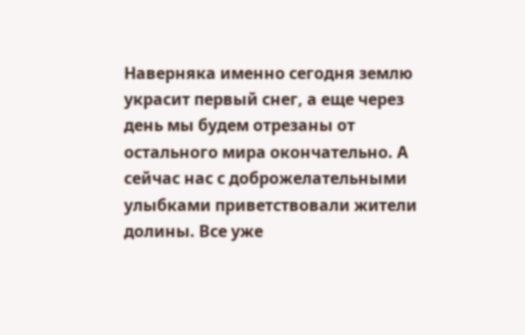Наверняка именно сегодня землю украсит первый снег, а еще через день мы будем отрезаны от остального мира окончательно. А сейчас нас с доброжелательными улыбками приветствовали жители долины. Все уже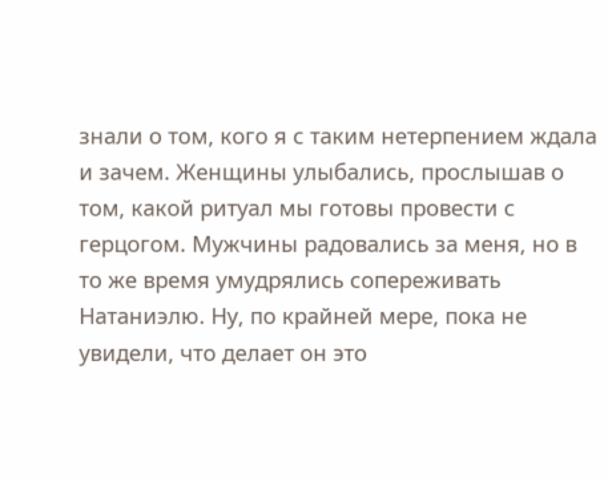знали о том, кого я с таким нетерпением ждала и зачем. Женщины улыбались, прослышав о том, какой ритуал мы готовы провести с герцогом. Мужчины радовались за меня, но в то же время умудрялись сопереживать Натаниэлю. Ну, по крайней мере, пока не увидели, что делает он это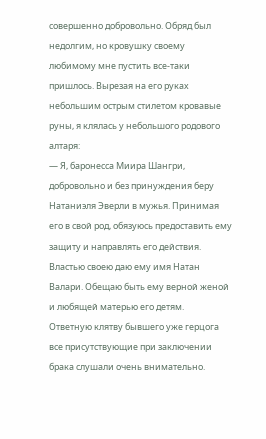совершенно добровольно. Обряд был недолгим, но кровушку своему любимому мне пустить все-таки пришлось. Вырезая на его руках небольшим острым стилетом кровавые руны, я клялась у небольшого родового алтаря:
— Я, баронесса Миира Шангри, добровольно и без принуждения беру Натаниэля Эверли в мужья. Принимая его в свой род, обязуюсь предоставить ему защиту и направлять его действия. Властью своею даю ему имя Натан Валари. Обещаю быть ему верной женой и любящей матерью его детям.
Ответную клятву бывшего уже герцога все присутствующие при заключении брака слушали очень внимательно.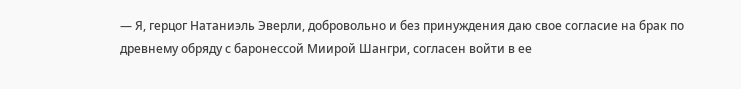— Я, герцог Натаниэль Эверли, добровольно и без принуждения даю свое согласие на брак по древнему обряду с баронессой Миирой Шангри, согласен войти в ее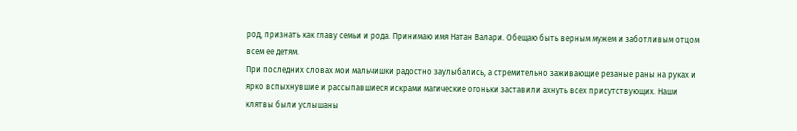род, признать как главу семьи и рода. Принимаю имя Натан Валари. Обещаю быть верным мужем и заботливым отцом всем ее детям.
При последних словах мои мальчишки радостно заулыбались, а стремительно заживающие резаные раны на руках и ярко вспыхнувшие и рассыпавшиеся искрами магические огоньки заставили ахнуть всех присутствующих. Наши клятвы были услышаны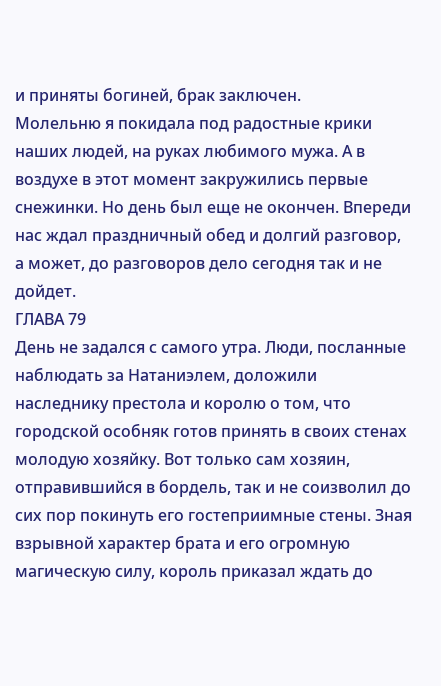и приняты богиней, брак заключен.
Молельню я покидала под радостные крики наших людей, на руках любимого мужа. А в воздухе в этот момент закружились первые снежинки. Но день был еще не окончен. Впереди нас ждал праздничный обед и долгий разговор, а может, до разговоров дело сегодня так и не дойдет.
ГЛАВА 79
День не задался с самого утра. Люди, посланные наблюдать за Натаниэлем, доложили наследнику престола и королю о том, что городской особняк готов принять в своих стенах молодую хозяйку. Вот только сам хозяин, отправившийся в бордель, так и не соизволил до сих пор покинуть его гостеприимные стены. Зная взрывной характер брата и его огромную магическую силу, король приказал ждать до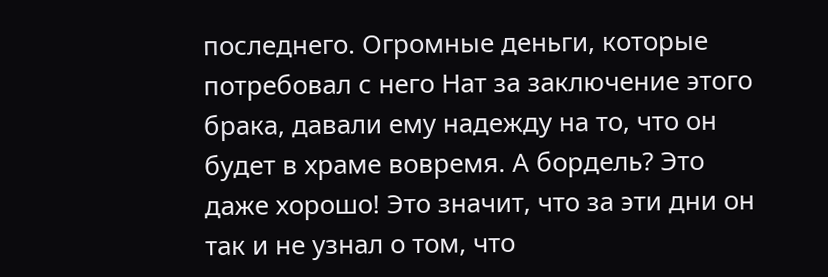последнего. Огромные деньги, которые потребовал с него Нат за заключение этого брака, давали ему надежду на то, что он будет в храме вовремя. А бордель? Это даже хорошо! Это значит, что за эти дни он так и не узнал о том, что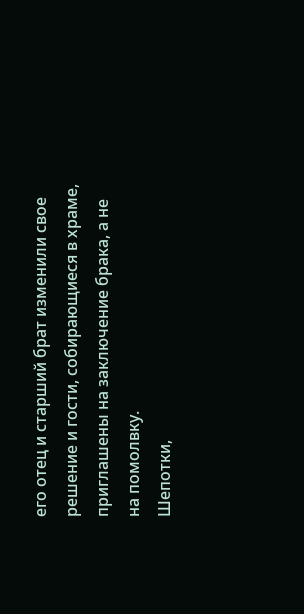его отец и старший брат изменили свое решение и гости, собирающиеся в храме, приглашены на заключение брака, а не на помолвку.
Шепотки,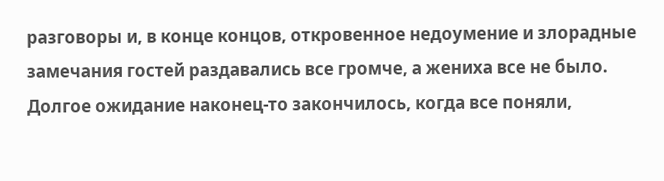разговоры и, в конце концов, откровенное недоумение и злорадные замечания гостей раздавались все громче, а жениха все не было.
Долгое ожидание наконец-то закончилось, когда все поняли,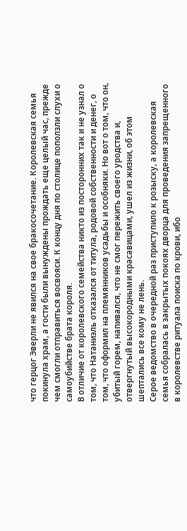что герцог Эверли не явился на свое бракосочетание. Королевская семья покинула храм, а гости были вынуждены прождать еще целый час, прежде чем смогли отправиться восвояси. К концу дня по столице поползли слухи о самоубийстве брата короля.
В отличие от королевского семейства никто из посторонних так и не узнал о том, что Натаниэль отказался от титула, родовой собственности и денег, о том, что оформил на племянников усадьбы и особняки. Но вот о том, что он, убитый горем, напивался, что не смог пережить своего уродства и, отвергнутый высокородными красавицами, ушел из жизни, об этом шептались все кому не лень.
Серое ведомство в очередной раз приступило к розыску, а королевская семья собралась в закрытых покоях дворца для проведения запрещенного в королевстве ритуала поиска по крови, ибо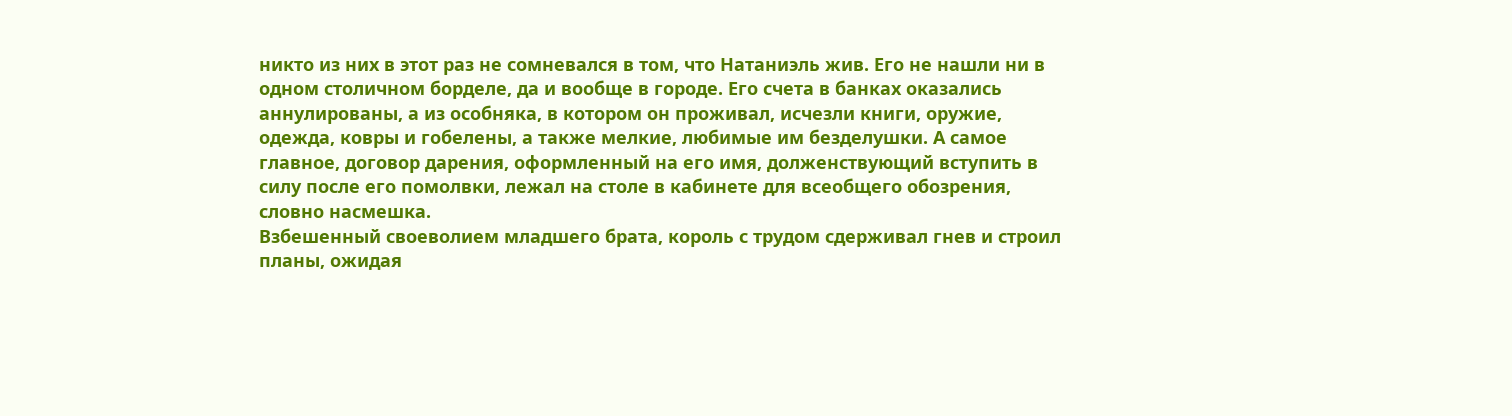никто из них в этот раз не сомневался в том, что Натаниэль жив. Его не нашли ни в одном столичном борделе, да и вообще в городе. Его счета в банках оказались аннулированы, а из особняка, в котором он проживал, исчезли книги, оружие, одежда, ковры и гобелены, а также мелкие, любимые им безделушки. А самое главное, договор дарения, оформленный на его имя, долженствующий вступить в силу после его помолвки, лежал на столе в кабинете для всеобщего обозрения, словно насмешка.
Взбешенный своеволием младшего брата, король с трудом сдерживал гнев и строил планы, ожидая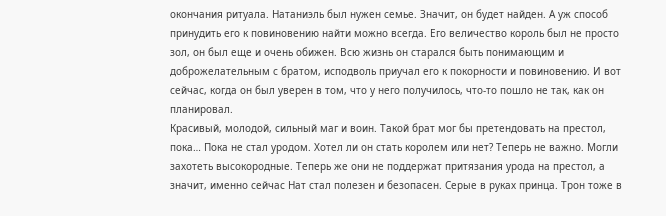окончания ритуала. Натаниэль был нужен семье. Значит, он будет найден. А уж способ принудить его к повиновению найти можно всегда. Его величество король был не просто зол, он был еще и очень обижен. Всю жизнь он старался быть понимающим и доброжелательным с братом, исподволь приучал его к покорности и повиновению. И вот сейчас, когда он был уверен в том, что у него получилось, что-то пошло не так, как он планировал.
Красивый, молодой, сильный маг и воин. Такой брат мог бы претендовать на престол, пока… Пока не стал уродом. Хотел ли он стать королем или нет? Теперь не важно. Могли захотеть высокородные. Теперь же они не поддержат притязания урода на престол, а значит, именно сейчас Нат стал полезен и безопасен. Серые в руках принца. Трон тоже в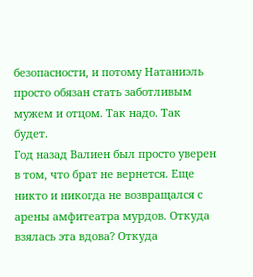безопасности, и потому Натаниэль просто обязан стать заботливым мужем и отцом. Так надо. Так будет.
Год назад Валиен был просто уверен в том, что брат не вернется. Еще никто и никогда не возвращался с арены амфитеатра мурдов. Откуда взялась эта вдова? Откуда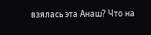взялась эта Анаш? Что на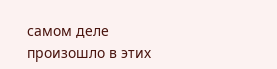самом деле произошло в этих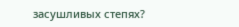засушливых степях?